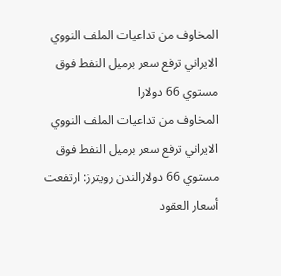المخاوف من تداعيات الملف النووي الايراني ترفع سعر برميل النفط فوق مستوي 66 دولارا
المخاوف من تداعيات الملف النووي الايراني ترفع سعر برميل النفط فوق مستوي 66 دولارالندن رويترز: ارتفعت أسعار العقود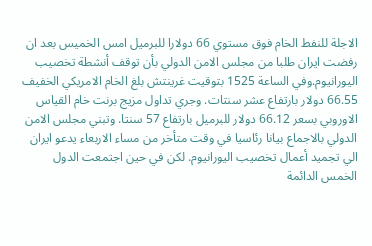الاجلة للنفط الخام فوق مستوي 66 دولارا للبرميل امس الخميس بعد ان رفضت ايران طلبا من مجلس الامن الدولي بأن توقف أنشطة تخصيب اليورانيوم.وفي الساعة 1525 بتوقيت غرينتش بلغ الخام الامريكي الخفيف 66.55 دولار بارتفاع عشر سنتات. وجري تداول مزيج برنت خام القياس الاوروبي بسعر 66.12 دولار للبرميل بارتفاع 57 سنتا. وتبني مجلس الامن الدولي بالاجماع بيانا رئاسيا في وقت متأخر من مساء الاربعاء يدعو ايران الي تجميد أعمال تخصيب اليورانيوم. لكن في حين اجتمعت الدول الخمس الدائمة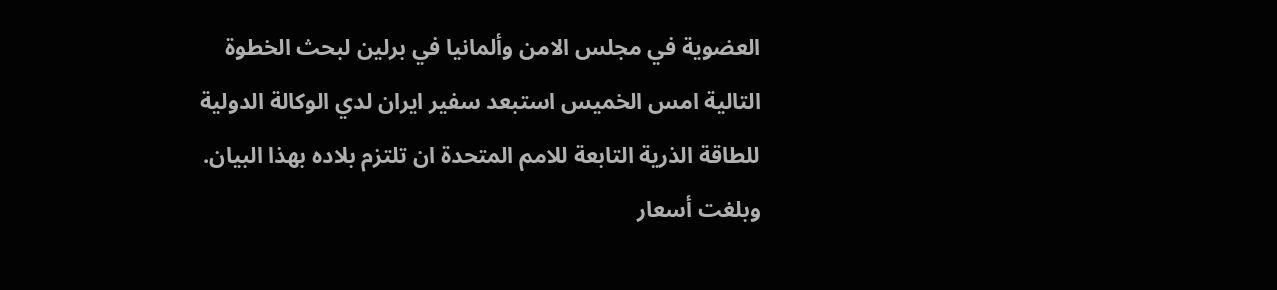العضوية في مجلس الامن وألمانيا في برلين لبحث الخطوة التالية امس الخميس استبعد سفير ايران لدي الوكالة الدولية للطاقة الذرية التابعة للامم المتحدة ان تلتزم بلاده بهذا البيان. وبلغت أسعار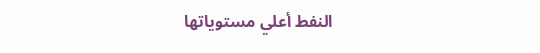النفط أعلي مستوياتها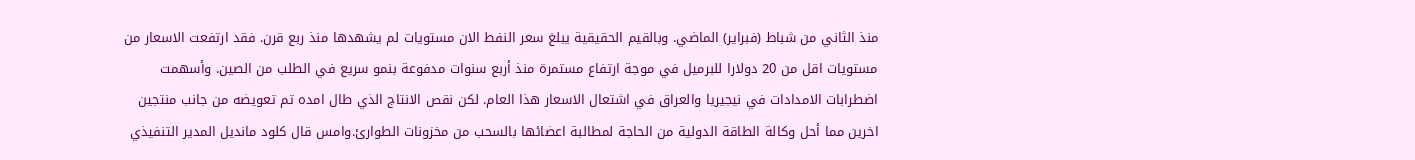منذ الثاني من شباط (فبراير) الماضي. وبالقيم الحقيقية يبلغ سعر النفط الان مستويات لم يشهدها منذ ربع قرن. فقد ارتفعت الاسعار من مستويات اقل من 20 دولارا للبرميل في موجة ارتفاع مستمرة منذ أربع سنوات مدفوعة بنمو سريع في الطلب من الصين. وأسهمت اضطرابات الامدادات في نيجيريا والعراق في اشتعال الاسعار هذا العام. لكن نقص الانتاج الذي طال امده تم تعويضه من جانب منتجين اخرين مما أحل وكالة الطاقة الدولية من الحاجة لمطالبة اعضائها بالسحب من مخزونات الطوارئ.وامس قال كلود مانديل المدير التنفيذي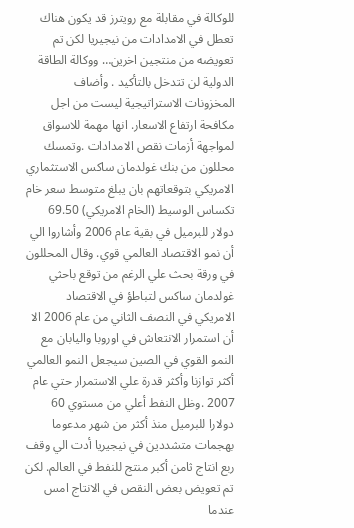للوكالة في مقابلة مع رويترز قد يكون هناك تعطل في الامدادات من نيجيريا لكن تم تعويضه من منتجين اخرين… ووكالة الطاقة الدولية لن تتدخل بالتأكيد . وأضاف المخزونات الاستراتيجية ليست من اجل مكافحة ارتفاع الاسعار. انها مهمة للاسواق لمواجهة أزمات نقص الامدادات .وتمسك محللون من بنك غولدمان ساكس الاستثماري الامريكي بتوقعاتهم بان يبلغ متوسط سعر خام تكساس الوسيط (الخام الامريكي) 69.50 دولار للبرميل في بقية عام 2006 وأشاروا الي أن نمو الاقتصاد العالمي قوي. وقال المحللون في ورقة بحث علي الرغم من توقع باحثي غولدمان ساكس لتباطؤ في الاقتصاد الامريكي في النصف الثاني من عام 2006 الا أن استمرار الانتعاش في اوروبا واليابان مع النمو القوي في الصين سيجعل النمو العالمي أكثر توازنا وأكثر قدرة علي الاستمرار حتي عام 2007 .وظل النفط أعلي من مستوي 60 دولارا للبرميل منذ أكثر من شهر مدعوما بهجمات متشددين في نيجيريا أدت الي وقف ربع انتاج ثامن أكبر منتج للنفط في العالم. لكن تم تعويض بعض النقص في الانتاج امس عندما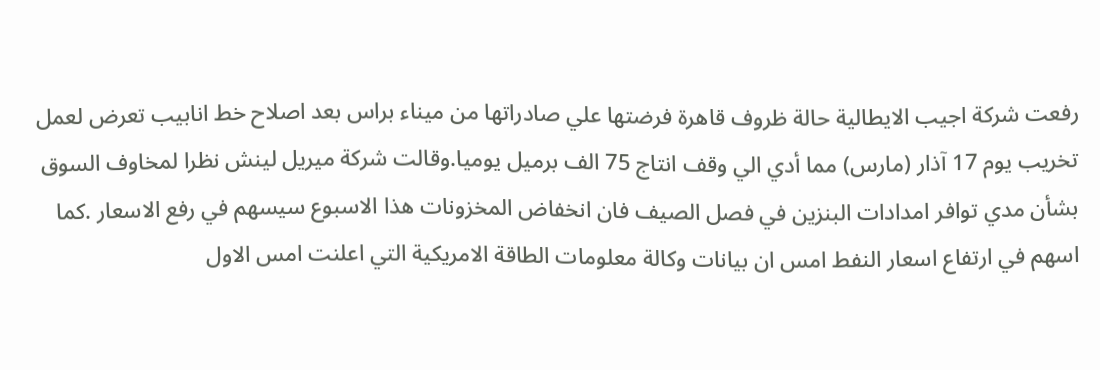رفعت شركة اجيب الايطالية حالة ظروف قاهرة فرضتها علي صادراتها من ميناء براس بعد اصلاح خط انابيب تعرض لعمل تخريب يوم 17 آذار (مارس) مما أدي الي وقف انتاج 75 الف برميل يوميا.وقالت شركة ميريل لينش نظرا لمخاوف السوق بشأن مدي توافر امدادات البنزين في فصل الصيف فان انخفاض المخزونات هذا الاسبوع سيسهم في رفع الاسعار .كما اسهم في ارتفاع اسعار النفط امس ان بيانات وكالة معلومات الطاقة الامريكية التي اعلنت امس الاول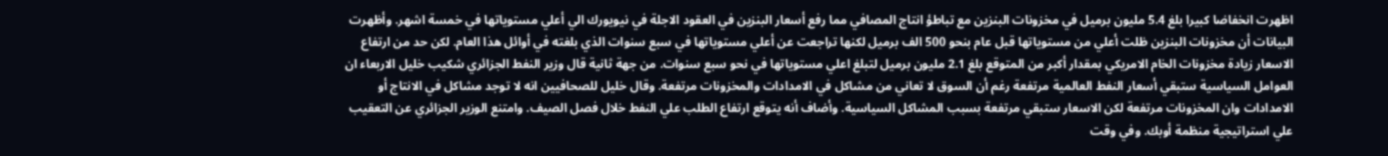اظهرت انخفاضا كبيرا بلغ 5.4 مليون برميل في مخزونات البنزين مع تباطؤ انتاج المصافي مما رفع أسعار البنزين في العقود الاجلة في نيويورك الي أعلي مستوياتها في خمسة اشهر. وأظهرت البيانات أن مخزونات البنزين ظلت أعلي من مستوياتها قبل عام بنحو 500 الف برميل لكنها تراجعت عن أعلي مستوياتها في سبع سنوات الذي بلغته في أوائل هذا العام. لكن حد من ارتفاع الاسعار زيادة مخزونات الخام الامريكي بمقدار أكبر من المتوقع بلغ 2.1 مليون برميل لتبلغ اعلي مستوياتها في نحو سبع سنوات. من جهة ثانية قال وزير النفط الجزائري شكيب خليل الاربعاء ان العوامل السياسية ستبقي أسعار النفط العالمية مرتفعة رغم أن السوق لا تعاني من مشاكل في الامدادات والمخزونات مرتفعة. وقال خليل للصحافيين انه لا توجد مشاكل في الانتاج أو الامدادات وان المخزونات مرتفعة لكن الاسعار ستبقي مرتفعة بسبب المشاكل السياسية. وأضاف أنه يتوقع ارتفاع الطلب علي النفط خلال فصل الصيف. وامتنع الوزير الجزائري عن التعقيب علي استراتيجية منظمة أوبك. وفي وقت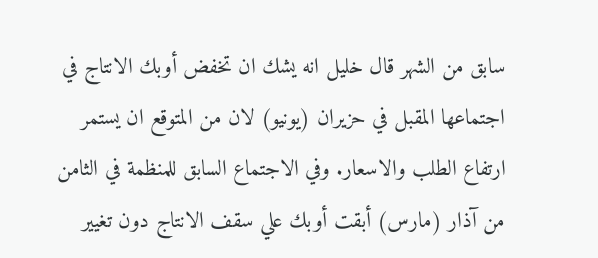سابق من الشهر قال خليل انه يشك ان تخفض أوبك الانتاج في اجتماعها المقبل في حزيران (يونيو) لان من المتوقع ان يستمر ارتفاع الطلب والاسعار. وفي الاجتماع السابق للمنظمة في الثامن من آذار (مارس) أبقت أوبك علي سقف الانتاج دون تغيير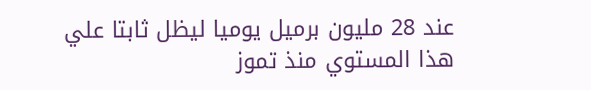عند 28 مليون برميل يوميا ليظل ثابتا علي هذا المستوي منذ تموز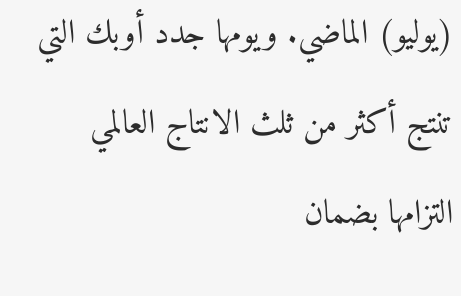(يوليو) الماضي. ويومها جدد أوبك التي تنتج أكثر من ثلث الانتاج العالمي التزامها بضمان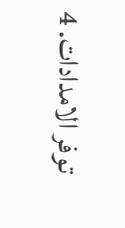توفر الامدادات. 4